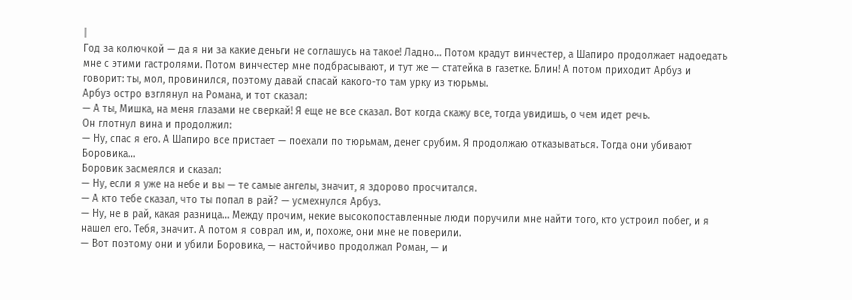|
Год за колючкой — да я ни за какие деньги не соглашусь на такое! Ладно… Потом крадут винчестер, а Шапиро продолжает надоедать мне с этими гастролями. Потом винчестер мне подбрасывают, и тут же — статейка в газетке. Блин! А потом приходит Арбуз и говорит: ты, мол, провинился, поэтому давай спасай какого-то там урку из тюрьмы.
Арбуз остро взглянул на Романа, и тот сказал:
— А ты, Мишка, на меня глазами не сверкай! Я еще не все сказал. Вот когда скажу все, тогда увидишь, о чем идет речь.
Он глотнул вина и продолжил:
— Ну, спас я его. А Шапиро все пристает — поехали по тюрьмам, денег срубим. Я продолжаю отказываться. Тогда они убивают Боровика…
Боровик засмеялся и сказал:
— Ну, если я уже на небе и вы — те самые ангелы, значит, я здорово просчитался.
— А кто тебе сказал, что ты попал в рай? — усмехнулся Арбуз.
— Ну, не в рай, какая разница… Между прочим, некие высокопоставленные люди поручили мне найти того, кто устроил побег, и я нашел его. Тебя, значит. А потом я соврал им, и, похоже, они мне не поверили.
— Вот поэтому они и убили Боровика, — настойчиво продолжал Роман, — и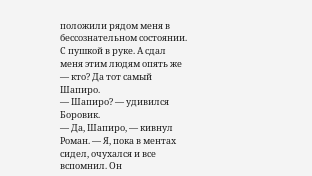положили рядом меня в бессознательном состоянии. С пушкой в руке. А сдал меня этим людям опять же — кто? Да тот самый Шапиро.
— Шапиро? — удивился Боровик.
— Да, Шапиро, — кивнул Роман. — Я, пока в ментах сидел, очухался и все вспомнил. Он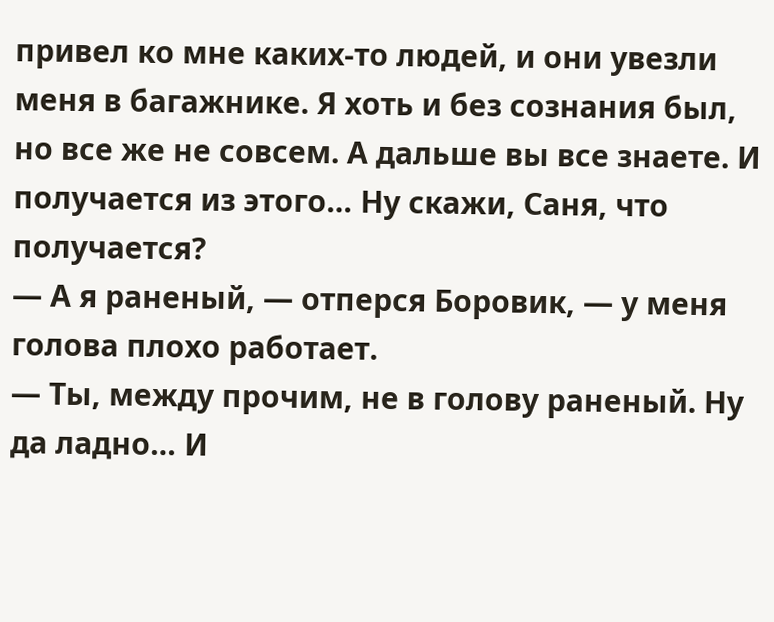привел ко мне каких-то людей, и они увезли меня в багажнике. Я хоть и без сознания был, но все же не совсем. А дальше вы все знаете. И получается из этого… Ну скажи, Саня, что получается?
— А я раненый, — отперся Боровик, — у меня голова плохо работает.
— Ты, между прочим, не в голову раненый. Ну да ладно… И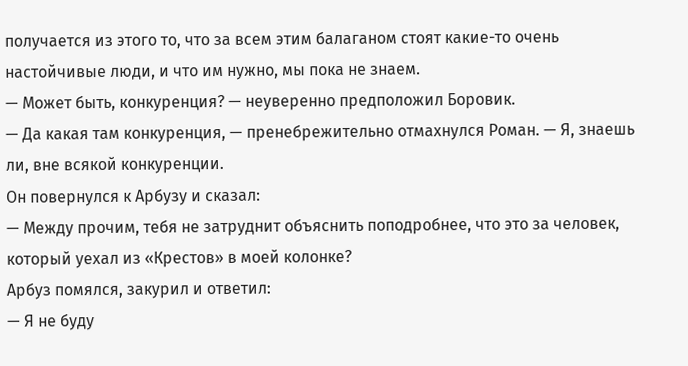получается из этого то, что за всем этим балаганом стоят какие-то очень настойчивые люди, и что им нужно, мы пока не знаем.
— Может быть, конкуренция? — неуверенно предположил Боровик.
— Да какая там конкуренция, — пренебрежительно отмахнулся Роман. — Я, знаешь ли, вне всякой конкуренции.
Он повернулся к Арбузу и сказал:
— Между прочим, тебя не затруднит объяснить поподробнее, что это за человек, который уехал из «Крестов» в моей колонке?
Арбуз помялся, закурил и ответил:
— Я не буду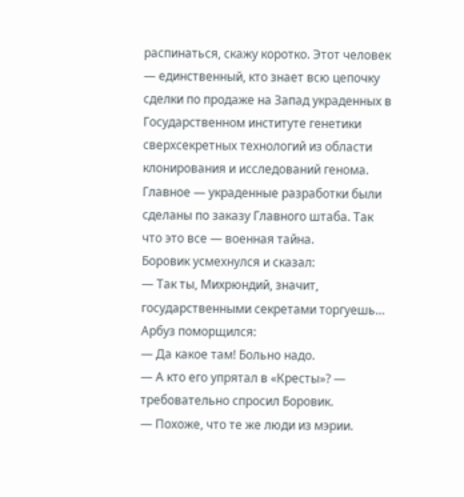распинаться, скажу коротко. Этот человек — единственный, кто знает всю цепочку сделки по продаже на Запад украденных в Государственном институте генетики сверхсекретных технологий из области клонирования и исследований генома. Главное — украденные разработки были сделаны по заказу Главного штаба. Так что это все — военная тайна.
Боровик усмехнулся и сказал:
— Так ты, Михрюндий, значит, государственными секретами торгуешь…
Арбуз поморщился:
— Да какое там! Больно надо.
— А кто его упрятал в «Кресты»? — требовательно спросил Боровик.
— Похоже, что те же люди из мэрии.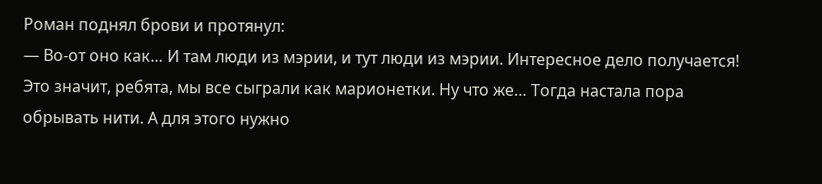Роман поднял брови и протянул:
— Во-от оно как… И там люди из мэрии, и тут люди из мэрии. Интересное дело получается! Это значит, ребята, мы все сыграли как марионетки. Ну что же… Тогда настала пора обрывать нити. А для этого нужно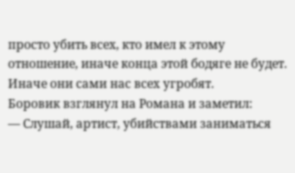просто убить всех, кто имел к этому отношение, иначе конца этой бодяге не будет. Иначе они сами нас всех угробят.
Боровик взглянул на Романа и заметил:
— Слушай, артист, убийствами заниматься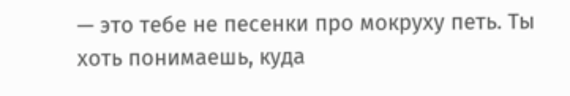— это тебе не песенки про мокруху петь. Ты хоть понимаешь, куда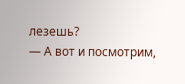лезешь?
— А вот и посмотрим,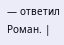— ответил Роман. |